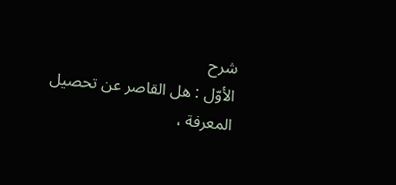شرح
الأوّل : هل القاصر عن تحصيل المعرفة ،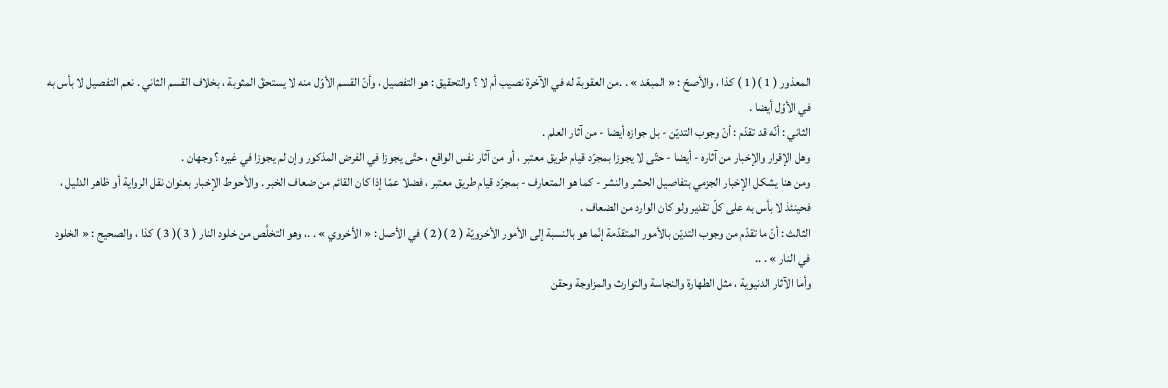المعذور ( 1 )( 1 ) كذا ، والأصحّ : « المبعّد » . .من العقوبة له في الآخرة نصيب أم لا ؟ والتحقيق : هو التفصيل ، وأنّ القسم الأوّل منه لا يستحقّ المثوبة ، بخلاف القسم الثاني . نعم التفصيل لا بأس به في الأوّل أيضا .
الثاني : أنّه قد تقدّم : أنّ وجوب التديّن - بل جوازه أيضا - من آثار العلم .
وهل الإقرار والإخبار من آثاره - أيضا - حتّى لا يجوزا بمجرّد قيام طريق معتبر ، أو من آثار نفس الواقع ، حتّى يجوزا في الفرض المذكور وإن لم يجوزا في غيره ؟ وجهان .
ومن هنا يشكل الإخبار الجزمي بتفاصيل الحشر والنشر - كما هو المتعارف - بمجرّد قيام طريق معتبر ، فضلا عمّا إذا كان القائم من ضعاف الخبر . والأحوط الإخبار بعنوان نقل الرواية أو ظاهر الدليل ، فحينئذ لا بأس به على كلّ تقدير ولو كان الوارد من الضعاف .
الثالث : أنّ ما تقدّم من وجوب التديّن بالأمور المتقدّمة إنّما هو بالنسبة إلى الأمور الأخرويّة ( 2 )( 2 ) في الأصل : « الأخروي » . .، وهو التخلَّص من خلود النار ( 3 )( 3 ) كذا ، والصحيح : « الخلود في النار » . ..
وأما الآثار الدنيوية ، مثل الطهارة والنجاسة والتوارث والمزاوجة وحقن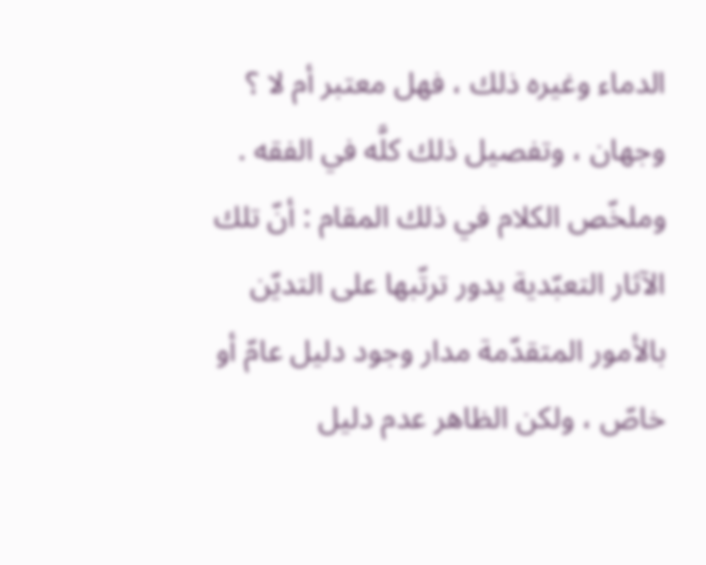الدماء وغيره ذلك ، فهل معتبر أم لا ؟ وجهان ، وتفصيل ذلك كلَّه في الفقه .
وملخّص الكلام في ذلك المقام : أنّ تلك الآثار التعبّدية يدور ترتّبها على التديّن بالأمور المتقدّمة مدار وجود دليل عامّ أو خاصّ ، ولكن الظاهر عدم دليل